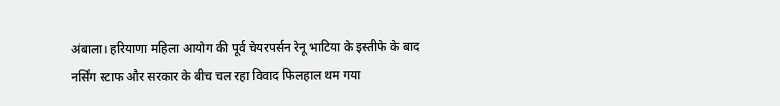अंबाला। हरियाणा महिला आयोग की पूर्व चेयरपर्सन रेनू भाटिया के इस्तीफे के बाद नर्सिंग स्टाफ और सरकार के बीच चल रहा विवाद फिलहाल थम गया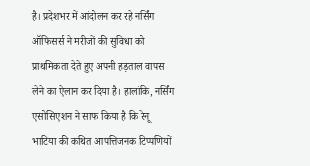है। प्रदेशभर में आंदोलन कर रहे नर्सिंग ऑफिसर्स ने मरीजों की सुविधा को प्राथमिकता देते हुए अपनी हड़ताल वापस लेने का ऐलान कर दिया है। हालांकि, नर्सिंग एसोसिएशन ने साफ किया है कि रेनू भाटिया की कथित आपत्तिजनक टिप्पणियों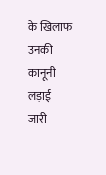के खिलाफ उनकी कानूनी लड़ाई जारी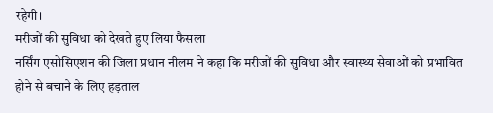रहेगी।
मरीजों की सुविधा को देखते हुए लिया फैसला
नर्सिंग एसोसिएशन की जिला प्रधान नीलम ने कहा कि मरीजों की सुविधा और स्वास्थ्य सेवाओं को प्रभावित होने से बचाने के लिए हड़ताल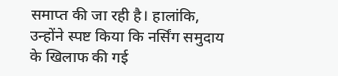समाप्त की जा रही है। हालांकि, उन्होंने स्पष्ट किया कि नर्सिंग समुदाय के खिलाफ की गई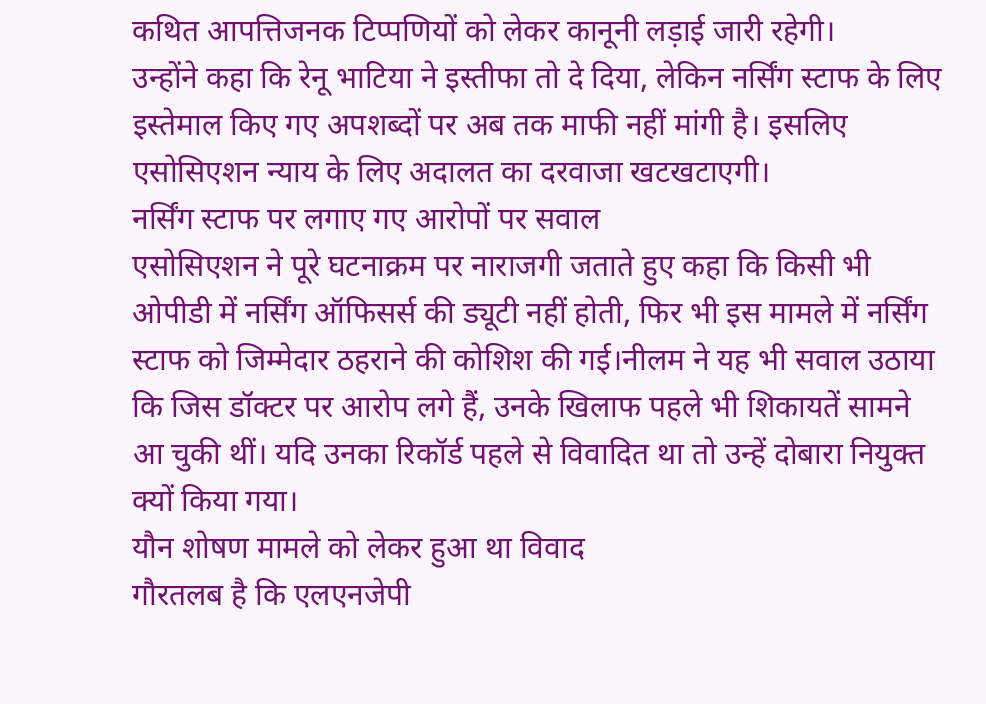कथित आपत्तिजनक टिप्पणियों को लेकर कानूनी लड़ाई जारी रहेगी।
उन्होंने कहा कि रेनू भाटिया ने इस्तीफा तो दे दिया, लेकिन नर्सिंग स्टाफ के लिए इस्तेमाल किए गए अपशब्दों पर अब तक माफी नहीं मांगी है। इसलिए एसोसिएशन न्याय के लिए अदालत का दरवाजा खटखटाएगी।
नर्सिंग स्टाफ पर लगाए गए आरोपों पर सवाल
एसोसिएशन ने पूरे घटनाक्रम पर नाराजगी जताते हुए कहा कि किसी भी ओपीडी में नर्सिंग ऑफिसर्स की ड्यूटी नहीं होती, फिर भी इस मामले में नर्सिंग स्टाफ को जिम्मेदार ठहराने की कोशिश की गई।नीलम ने यह भी सवाल उठाया कि जिस डॉक्टर पर आरोप लगे हैं, उनके खिलाफ पहले भी शिकायतें सामने आ चुकी थीं। यदि उनका रिकॉर्ड पहले से विवादित था तो उन्हें दोबारा नियुक्त क्यों किया गया।
यौन शोषण मामले को लेकर हुआ था विवाद
गौरतलब है कि एलएनजेपी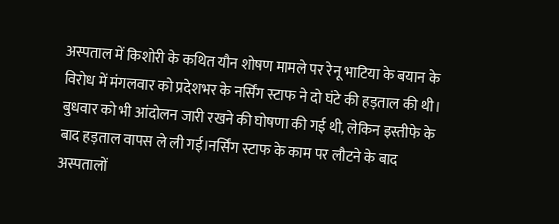अस्पताल में किशोरी के कथित यौन शोषण मामले पर रेनू भाटिया के बयान के विरोध में मंगलवार को प्रदेशभर के नर्सिंग स्टाफ ने दो घंटे की हड़ताल की थी। बुधवार को भी आंदोलन जारी रखने की घोषणा की गई थी, लेकिन इस्तीफे के बाद हड़ताल वापस ले ली गई।नर्सिंग स्टाफ के काम पर लौटने के बाद अस्पतालों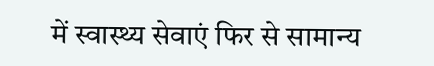में स्वास्थ्य सेवाएं फिर से सामान्य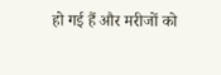हो गई हैं और मरीजों को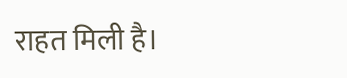राहत मिली है।